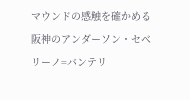マウンドの感触を確かめる阪神のアンダーソン・セベリーノ=バンテリ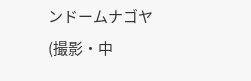ンドームナゴヤ(撮影・中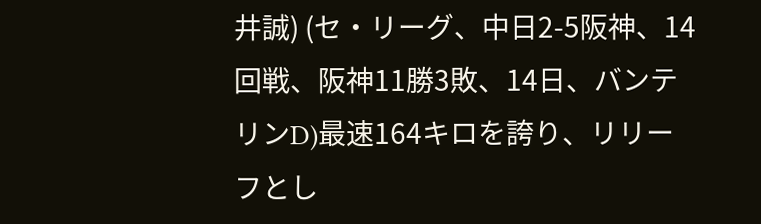井誠) (セ・リーグ、中日2-5阪神、14回戦、阪神11勝3敗、14日、バンテリンD)最速164キロを誇り、リリーフとし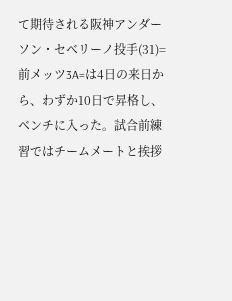て期待される阪神アンダーソン・セベリーノ投手(31)=前メッツ3A=は4日の来日から、わずか10日で昇格し、ベンチに入った。試合前練習ではチームメートと挨拶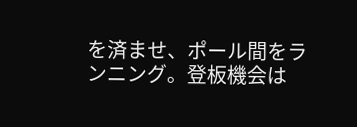を済ませ、ポール間をランニング。登板機会は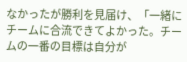なかったが勝利を見届け、「一緒にチームに合流できてよかった。チームの一番の目標は自分が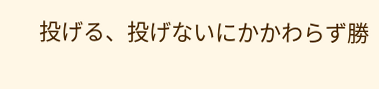投げる、投げないにかかわらず勝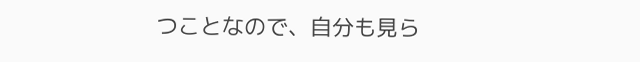つことなので、自分も見ら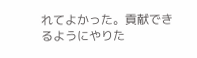れてよかった。貢献できるようにやりた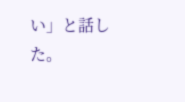い」と話した。